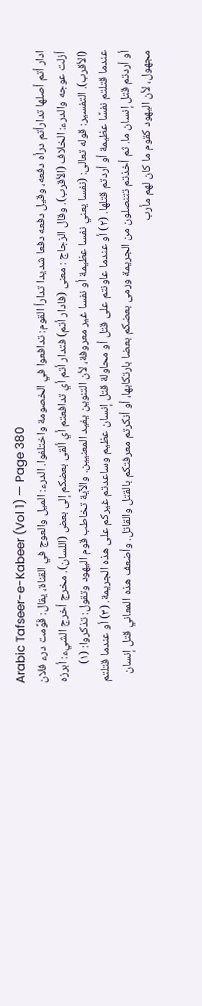Arabic Tafseer-e-Kabeer (Vol 1) — Page 380
ادار أتم أصلها تدارأتم درأه دفعه، وقيل دفعه دفعا شديدا تدارأ القوم: تدافعوا في الخصومة واختلفوا. الدرء: الميل والعوج في القناة، يقال: قَوَّمت درء فلان أزلت عوجه والدرء: الخلاف (الأقرب). وقال الزجاج : معنى (فادار أتم) فتدار أتم أي تدافعتم أي ألقى بعضكم إلى بعض (اللسان). مخرج أخرج الشيء: أبرزه (الأقرب). التفسير: قوله تعالى: (نفسا يعني نفسا عظيمة أو نفسا غير معروفة، لأن التنوين يفيد المعنيين. والآية تخاطب قوم اليهود وتقول: تذكروا: (۱) عندما قتلتم نفسًا عظيمة أو أردتم قتلها. (٢) أو عندما عاونتم على قتل أو محاولة قتل إنسان عظيم وساعدتم غيركم على هذه الجريمة. (۳) أو عندما قتلتم أو أردتم قتل إنسان ما. ثم أخذتم تتنصلون من الجريمة ورمى بعضكم بعضا بارتكابها، أو أنكرتم معرفتكم بالقتل والقاتل. وأضعف هذه المعاني قتل إنسان مجهول، لأن اليهود كقوم ما كان لهم مأرب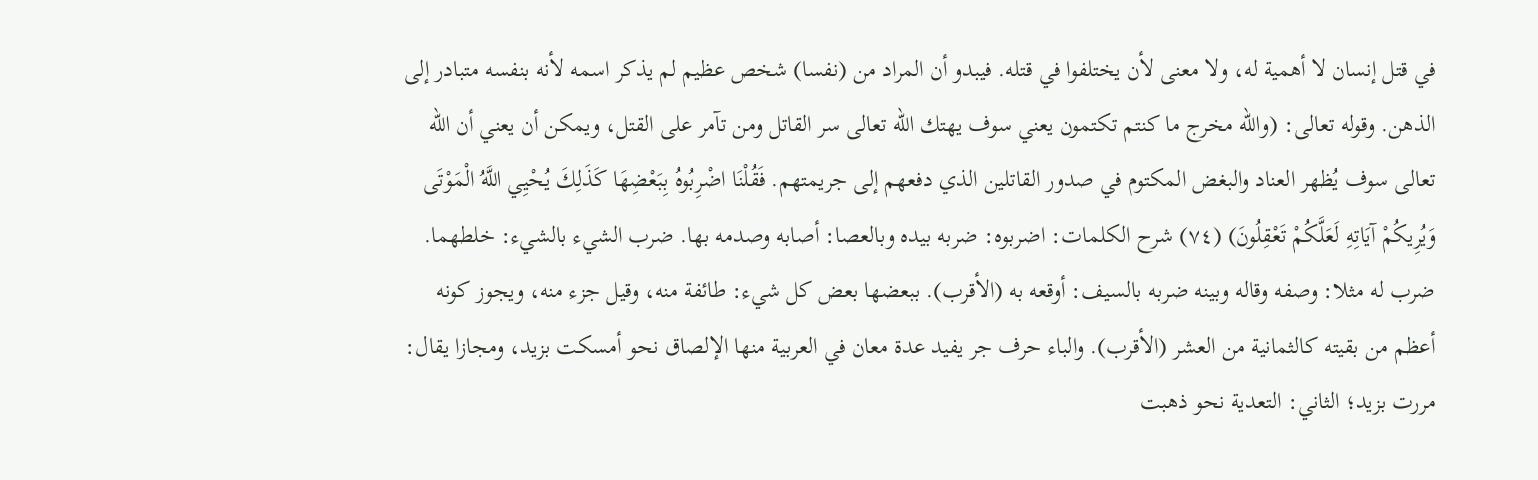في قتل إنسان لا أهمية له، ولا معنى لأن يختلفوا في قتله. فيبدو أن المراد من (نفسا) شخص عظيم لم يذكر اسمه لأنه بنفسه متبادر إلى الذهن. وقوله تعالى: (والله مخرج ما كنتم تكتمون يعني سوف يهتك الله تعالى سر القاتل ومن تآمر على القتل، ويمكن أن يعني أن الله تعالى سوف يُظهر العناد والبغض المكتوم في صدور القاتلين الذي دفعهم إلى جريمتهم. فَقُلْنَا اضْرِبُوهُ بِبَعْضِهَا كَذَلِكَ يُحْيِي اللَّهُ الْمَوْتَى وَيُرِيكُمْ آيَاتِهِ لَعَلَّكُمْ تَعْقِلُونَ) (٧٤) شرح الكلمات: اضربوه: ضربه بيده وبالعصا: أصابه وصدمه بها. ضرب الشيء بالشيء: خلطهما. ضرب له مثلا: وصفه وقاله وبينه ضربه بالسيف: أوقعه به (الأقرب). ببعضها بعض كل شيء: طائفة منه، وقيل جزء منه، ويجوز كونه أعظم من بقيته كالثمانية من العشر (الأقرب). والباء حرف جر يفيد عدة معان في العربية منها الإلصاق نحو أمسكت بزيد، ومجازا يقال: مررت بزيد؛ الثاني: التعدية نحو ذهبت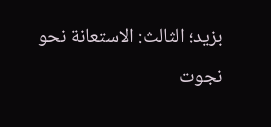بزيد؛ الثالث: الاستعانة نحو نجوت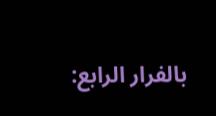بالفرار الرابع: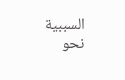السببية نحو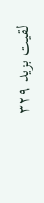لقيت بزيد ۳۲۹